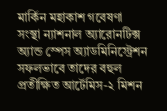মার্কিন মহাকাশ গবেষণা সংস্থা ন্যাশনাল অ্যারোনটিক্স অ্যান্ড স্পেস অ্যাডমিনিস্ট্রেশন সফলভাবে তাদের বহুল প্রতীক্ষিত আর্টেমিস-২ মিশন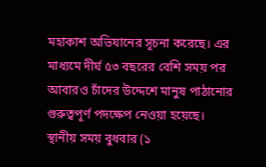মহাকাশ অভিযানের সূচনা করেছে। এর মাধ্যমে দীর্ঘ ৫৩ বছরের বেশি সময় পর আবারও চাঁদের উদ্দেশে মানুষ পাঠানোর গুরুত্বপূর্ণ পদক্ষেপ নেওয়া হয়েছে।
স্থানীয় সময় বুধবার (১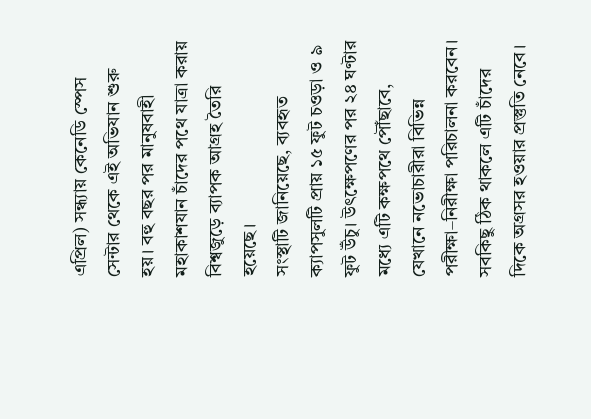এপ্রিল) সন্ধ্যায় কেনেডি স্পেস সেন্টার থেকে এই অভিযান শুরু হয়। বহু বছর পর মানুষবাহী মহাকাশযান চাঁদের পথে যাত্রা করায় বিশ্বজুড়ে ব্যাপক আগ্রহ তৈরি হয়েছে।
সংস্থাটি জানিয়েছে, ব্যবহৃত ক্যাপসুলটি প্রায় ১৫ ফুট চওড়া ও ৯ ফুট উঁচু। উৎক্ষেপণের পর ২৪ ঘণ্টার মধ্যে এটি কক্ষপথে পৌঁছাবে, যেখানে নভোচারীরা বিভিন্ন পরীক্ষা–নিরীক্ষা পরিচালনা করবেন। সবকিছু ঠিক থাকলে এটি চাঁদের দিকে অগ্রসর হওয়ার প্রস্তুতি নেবে।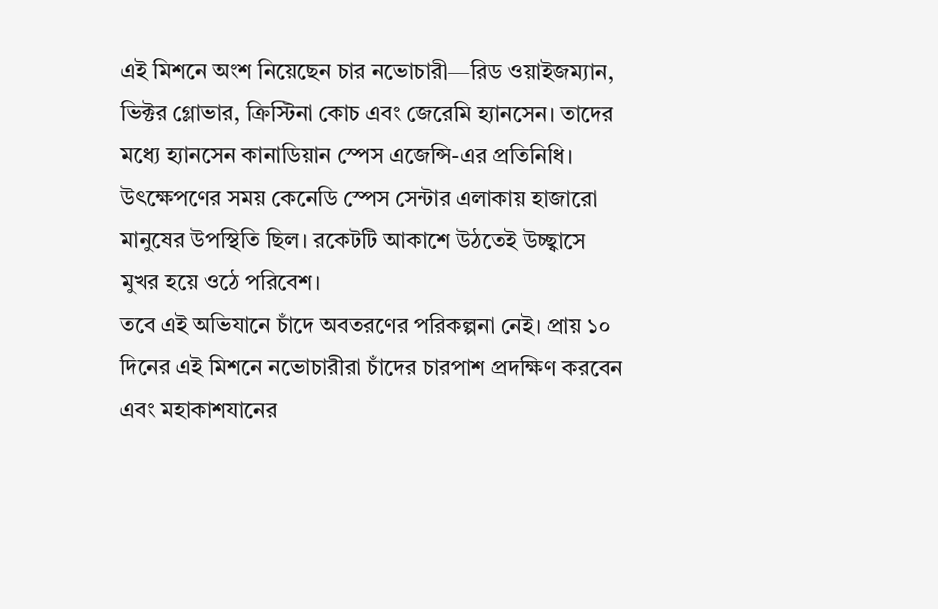এই মিশনে অংশ নিয়েছেন চার নভোচারী—রিড ওয়াইজম্যান, ভিক্টর গ্লোভার, ক্রিস্টিনা কোচ এবং জেরেমি হ্যানসেন। তাদের মধ্যে হ্যানসেন কানাডিয়ান স্পেস এজেন্সি-এর প্রতিনিধি।
উৎক্ষেপণের সময় কেনেডি স্পেস সেন্টার এলাকায় হাজারো মানুষের উপস্থিতি ছিল। রকেটটি আকাশে উঠতেই উচ্ছ্বাসে মুখর হয়ে ওঠে পরিবেশ।
তবে এই অভিযানে চাঁদে অবতরণের পরিকল্পনা নেই। প্রায় ১০ দিনের এই মিশনে নভোচারীরা চাঁদের চারপাশ প্রদক্ষিণ করবেন এবং মহাকাশযানের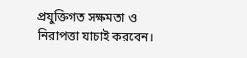প্রযুক্তিগত সক্ষমতা ও নিরাপত্তা যাচাই করবেন।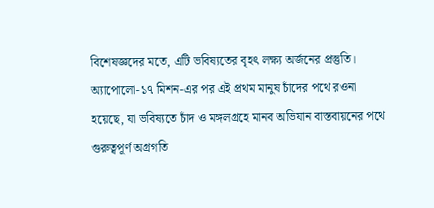বিশেষজ্ঞদের মতে, এটি ভবিষ্যতের বৃহৎ লক্ষ্য অর্জনের প্রস্তুতি। অ্যাপোলো-১৭ মিশন-এর পর এই প্রথম মানুষ চাঁদের পথে রওনা হয়েছে, যা ভবিষ্যতে চাঁদ ও মঙ্গলগ্রহে মানব অভিযান বাস্তবায়নের পথে গুরুত্বপূর্ণ অগ্রগতি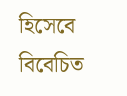হিসেবে বিবেচিত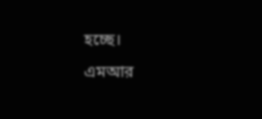হচ্ছে।
এমআর